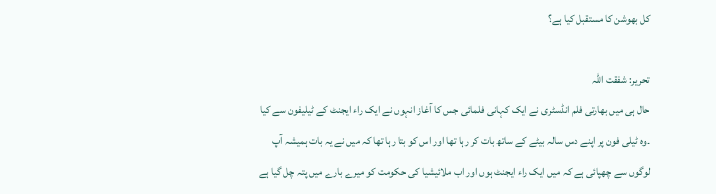کل بھوشن کا مستقبل کیا ہے؟

تحریر: شفقت اللہ
حال ہی میں بھارتی فلم انڈسٹری نے ایک کہانی فلمائی جس کا آغاز انہوں نے ایک راء ایجنٹ کے ٹیلیفون سے کیا ۔وہ ٹیلی فون پر اپنے دس سالہ بیٹے کے ساتھ بات کر رہا تھا اور اس کو بتا رہا تھا کہ میں نے یہ بات ہمیشہ آپ لوگوں سے چھپائی ہے کہ میں ایک راء ایجنٹ ہوں اور اب ملائیشیا کی حکومت کو میرے بارے میں پتہ چل گیا ہے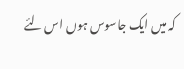کہ میں ایک جاسوس ہوں اس لئے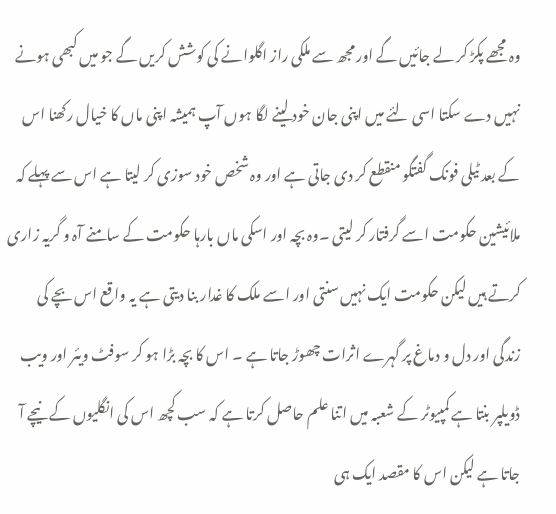وہ مجھے پکڑ کر لے جائیں گے اور مجھ سے ملکی راز اگلوانے کی کوشش کریں گے جو میں کبھی ہونے نہیں دے سکتا اسی لئے میں اپنی جان خود لینے لگا ہوں آپ ہمیشہ اپنی ماں کا خیال رکھنا اس کے بعد ٹیلی فونک گفتگو منقطع کر دی جاتی ہے اور وہ شخص خود سوزی کر لیتا ہے اس سے پہلے کہ ملائیشین حکومت اسے گرفتار کر لیتی ۔وہ بچہ اور اسکی ماں بارہا حکومت کے سامنے آہ و گریہ زاری کرتے ہیں لیکن حکومت ایک نہیں سنتی اور اسے ملک کا غدار بنا دیتی ہے یہ واقع اس بچے کی زندگی اور دل و دماغ پر گہرے اثرات چھوڑ جاتا ہے ۔ اس کا بچہ بڑا ہو کر سوفٹ ویئر اور ویب ڈویلپر بنتا ہے کمپیوٹر کے شعبہ میں اتنا علم حاصل کرتا ہے کہ سب کچھ اس کی انگلیوں کے نیچے آ جاتا ہے لیکن اس کا مقصد ایک ہی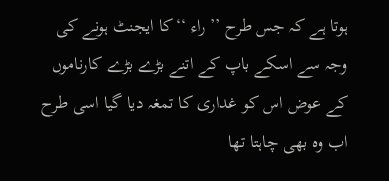ہوتا ہے کہ جس طرح ’’راء ‘‘کا ایجنٹ ہونے کی وجہ سے اسکے باپ کے اتنے بڑے بڑے کارناموں کے عوض اس کو غداری کا تمغہ دیا گیا اسی طرح اب وہ بھی چاہتا تھا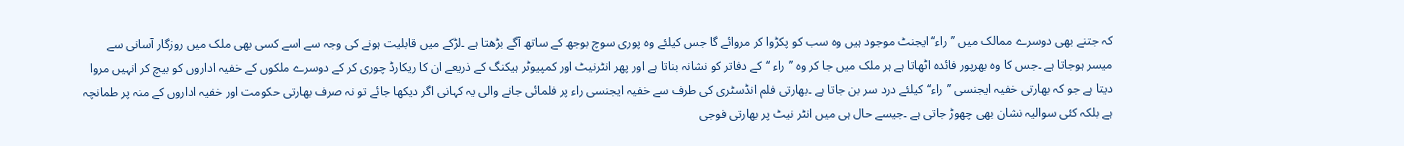کہ جتنے بھی دوسرے ممالک میں ’’راء‘‘ایجنٹ موجود ہیں وہ سب کو پکڑوا کر مروائے گا جس کیلئے وہ پوری سوچ بوجھ کے ساتھ آگے بڑھتا ہے ۔لڑکے میں قابلیت ہونے کی وجہ سے اسے کسی بھی ملک میں روزگار آسانی سے میسر ہوجاتا ہے ۔جس کا وہ بھرپور فائدہ اٹھاتا ہے ہر ملک میں جا کر وہ ’’راء ‘‘کے دفاتر کو نشانہ بناتا ہے اور پھر انٹرنیٹ اور کمپیوٹر ہیکنگ کے ذریعے ان کا ریکارڈ چوری کر کے دوسرے ملکوں کے خفیہ اداروں کو بیچ کر انہیں مروا دیتا ہے جو کہ بھارتی خفیہ ایجنسی ’’راء‘‘کیلئے درد سر بن جاتا ہے ۔بھارتی فلم انڈسٹری کی طرف سے خفیہ ایجنسی راء پر فلمائی جانے والی یہ کہانی اگر دیکھا جائے تو نہ صرف بھارتی حکومت اور خفیہ اداروں کے منہ پر طمانچہ ہے بلکہ کئی سوالیہ نشان بھی چھوڑ جاتی ہے ۔جیسے حال ہی میں انٹر نیٹ پر بھارتی فوجی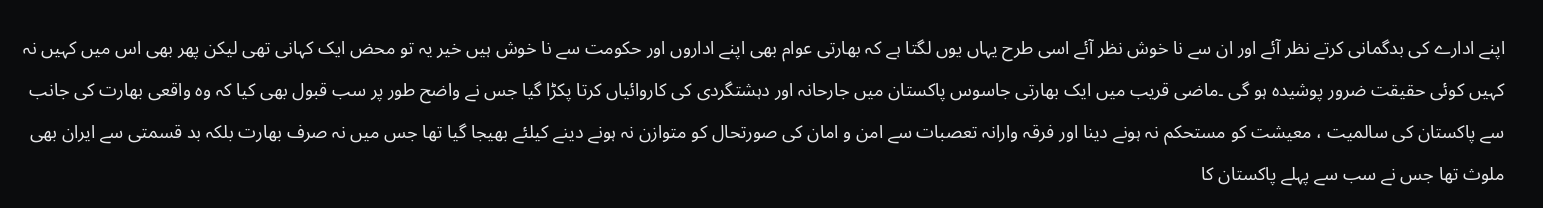اپنے ادارے کی بدگمانی کرتے نظر آئے اور ان سے نا خوش نظر آئے اسی طرح یہاں یوں لگتا ہے کہ بھارتی عوام بھی اپنے اداروں اور حکومت سے نا خوش ہیں خیر یہ تو محض ایک کہانی تھی لیکن پھر بھی اس میں کہیں نہ کہیں کوئی حقیقت ضرور پوشیدہ ہو گی ۔ماضی قریب میں ایک بھارتی جاسوس پاکستان میں جارحانہ اور دہشتگردی کی کاروائیاں کرتا پکڑا گیا جس نے واضح طور پر سب قبول بھی کیا کہ وہ واقعی بھارت کی جانب سے پاکستان کی سالمیت ، معیشت کو مستحکم نہ ہونے دینا اور فرقہ وارانہ تعصبات سے امن و امان کی صورتحال کو متوازن نہ ہونے دینے کیلئے بھیجا گیا تھا جس میں نہ صرف بھارت بلکہ بد قسمتی سے ایران بھی ملوث تھا جس نے سب سے پہلے پاکستان کا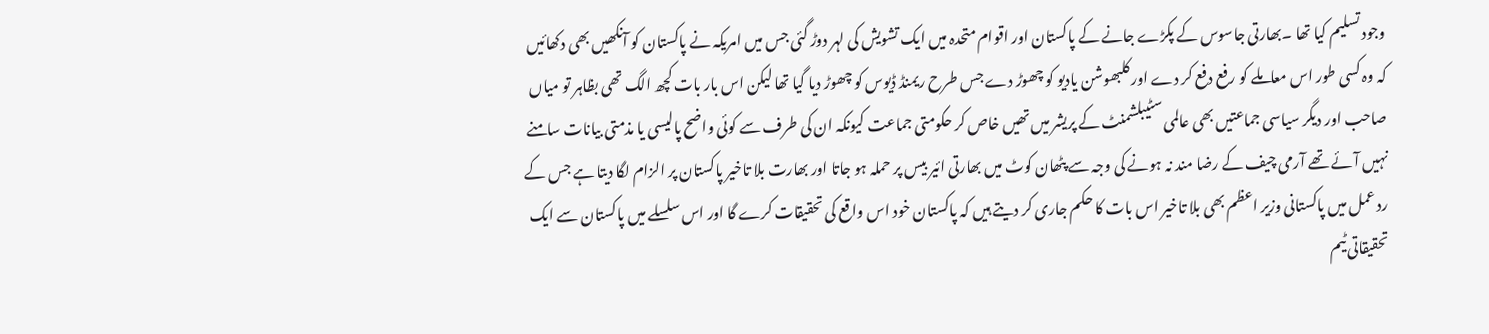وجود تسلیم کیا تھا ۔بھارتی جاسوس کے پکڑے جانے کے پاکستان اور اقوام متحدہ میں ایک تشویش کی لہر دوڑ گئی جس میں امریکہ نے پاکستان کو آنکھیں بھی دکھائیں کہ وہ کسی طور اس معاملے کو رفع دفع کر دے اور کلبھوشن یادیو کو چھوڑ دے جس طرح ریمنڈ ڈیوس کو چھوڑ دیا گیا تھا لیکن اس بار بات کچھ الگ تھی بظاہر تو میاں صاحب اور دیگر سیاسی جماعتیں بھی عالمی سٹیبلشمنٹ کے پریشر میں تھیں خاص کر حکومتی جماعت کیونکہ ان کی طرف سے کوئی واضح پالیسی یا مذمتی بیانات سامنے نہیں آئے تھے آرمی چیف کے رضا مند نہ ہونے کی وجہ سے پٹھان کوٹ میں بھارتی ائیر بیس پر حملہ ہو جاتا اور بھارت بلا تاخیر پاکستان پر الزام لگا دیتا ہے جس کے رد عمل میں پاکستانی وزیر اعظم بھی بلا تاخیر اس بات کا حکم جاری کر دیتے ہیں کہ پاکستان خود اس واقع کی تحقیقات کرے گا اور اس سلسلے میں پاکستان سے ایک تحقیقاتی ٹیم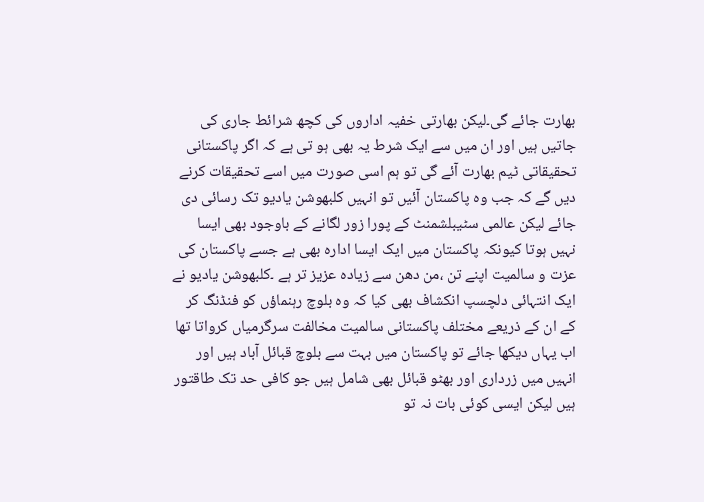بھارت جائے گی۔لیکن بھارتی خفیہ اداروں کی کچھ شرائط جاری کی جاتیں ہیں اور ان میں سے ایک شرط یہ بھی ہو تی ہے کہ اگر پاکستانی تحقیقاتی ٹیم بھارت آئے گی تو ہم اسی صورت میں اسے تحقیقات کرنے دیں گے کہ جب وہ پاکستان آئیں تو انہیں کلبھوشن یادیو تک رسائی دی جائے لیکن عالمی سٹیبلشمنٹ کے پورا زور لگانے کے باوجود بھی ایسا نہیں ہوتا کیونکہ پاکستان میں ایک ایسا ادارہ بھی ہے جسے پاکستان کی عزت و سالمیت اپنے تن ،من دھن سے زیادہ عزیز تر ہے ۔کلبھوشن یادیو نے ایک انتہائی دلچسپ انکشاف بھی کیا کہ وہ بلوچ رہنماؤں کو فنڈنگ کر کے ان کے ذریعے مختلف پاکستانی سالمیت مخالفت سرگرمیاں کرواتا تھا اب یہاں دیکھا جائے تو پاکستان میں بہت سے بلوچ قبائل آباد ہیں اور انہیں میں زرداری اور بھٹو قبائل بھی شامل ہیں جو کافی حد تک طاقتور ہیں لیکن ایسی کوئی بات نہ تو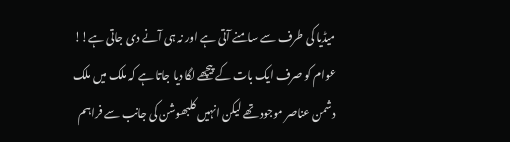میڈیا کی طرف سے سامنے آتی ہے اور نہ ہی آنے دی جاتی ہے!! عوام کو صرف ایک بات کے پیچھے لگا دیا جاتا ہے کہ ملک میں ملک دشمن عناصر موجود تھے لیکن انہیں کلبھوشن کی جانب سے فراہم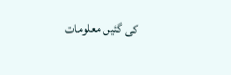کی گئیں معلومات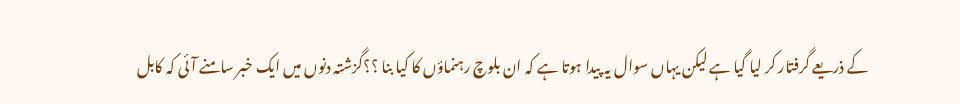کے ذریعے گرفتار کر لیا گیا ہے لیکن یہاں سوال یہ پیدا ہوتا ہے کہ ان بلوچ رہنماؤں کا کیا بنا ؟؟گزشتہ دنوں میں ایک خبر سامنے آئی کہ کابل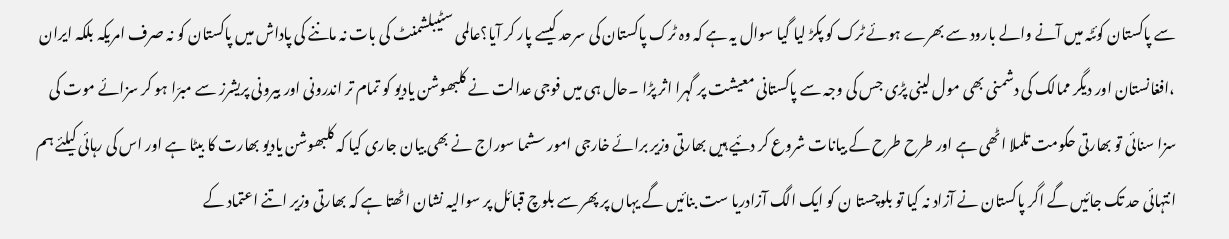سے پاکستان کوئٹہ میں آنے والے بارود سے بھرے ہوئے ٹرک کو پکڑ لیا گیا سوال یہ ہے کہ وہ ٹرک پاکستان کی سرحد کیسے پار کر آیا؟عالمی سٹیبلشمنٹ کی بات نہ ماننے کی پاداش میں پاکستان کو نہ صرف امریکہ بلکہ ایران ،افغانستان اور دیگر ممالک کی دشمنی بھی مول لینی پڑی جس کی وجہ سے پاکستانی معیشت پر گہرا اثر پڑا ۔حال ہی میں فوجی عدالت نے کلبھوشن یادیو کو تمام تر اندرونی اور بیرونی پریشرز سے مبرّا ہو کر سزائے موت کی سزا سنائی تو بھارتی حکومت تلملا اٹھی ہے اور طرح طرح کے بیانات شروع کر دئیے ہیں بھارتی وزیر برائے خارجی امور سشما سوراج نے بھی بیان جاری کیا کہ کلبھوشن یادیو بھارت کا بیٹا ہے اور اس کی رہائی کیلئے ہم انتہائی حد تک جائیں گے اگر پاکستان نے آزاد نہ کیا تو بلوچستا ن کو ایک الگ آزادریا ست بنائیں گے یہاں پر پھر سے بلوچ قبائل پر سوالیہ نشان اٹھتا ہے کہ بھارتی وزیر اتنے اعتماد کے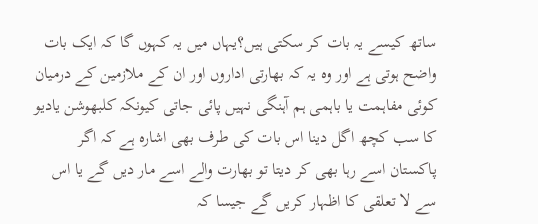ساتھ کیسے یہ بات کر سکتی ہیں؟یہاں میں یہ کہوں گا کہ ایک بات واضح ہوتی ہے اور وہ یہ کہ بھارتی اداروں اور ان کے ملازمین کے درمیان کوئی مفاہمت یا باہمی ہم آہنگی نہیں پائی جاتی کیونکہ کلبھوشن یادیو کا سب کچھ اگل دینا اس بات کی طرف بھی اشارہ ہے کہ اگر پاکستان اسے رہا بھی کر دیتا تو بھارت والے اسے مار دیں گے یا اس سے لا تعلقی کا اظہار کریں گے جیسا کہ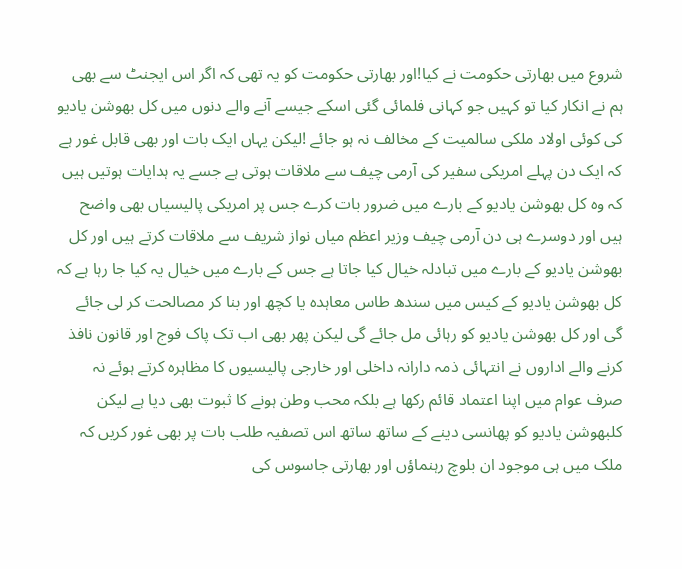شروع میں بھارتی حکومت نے کیا!اور بھارتی حکومت کو یہ تھی کہ اگر اس ایجنٹ سے بھی ہم نے انکار کیا تو کہیں جو کہانی فلمائی گئی اسکے جیسے آنے والے دنوں میں کل بھوشن یادیو کی کوئی اولاد ملکی سالمیت کے مخالف نہ ہو جائے !لیکن یہاں ایک بات اور بھی قابل غور ہے کہ ایک دن پہلے امریکی سفیر کی آرمی چیف سے ملاقات ہوتی ہے جسے یہ ہدایات ہوتیں ہیں کہ وہ کل بھوشن یادیو کے بارے میں ضرور بات کرے جس پر امریکی پالیسیاں بھی واضح ہیں اور دوسرے ہی دن آرمی چیف وزیر اعظم میاں نواز شریف سے ملاقات کرتے ہیں اور کل بھوشن یادیو کے بارے میں تبادلہ خیال کیا جاتا ہے جس کے بارے میں خیال یہ کیا جا رہا ہے کہ کل بھوشن یادیو کے کیس میں سندھ طاس معاہدہ یا کچھ اور بنا کر مصالحت کر لی جائے گی اور کل بھوشن یادیو کو رہائی مل جائے گی لیکن پھر بھی اب تک پاک فوج اور قانون نافذ کرنے والے اداروں نے انتہائی ذمہ دارانہ داخلی اور خارجی پالیسیوں کا مظاہرہ کرتے ہوئے نہ صرف عوام میں اپنا اعتماد قائم رکھا ہے بلکہ محب وطن ہونے کا ثبوت بھی دیا ہے لیکن کلبھوشن یادیو کو پھانسی دینے کے ساتھ ساتھ اس تصفیہ طلب بات پر بھی غور کریں کہ ملک میں ہی موجود ان بلوچ رہنماؤں اور بھارتی جاسوس کی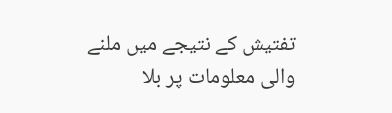تفتیش کے نتیجے میں ملنے والی معلومات پر بلا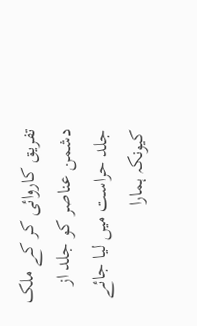تفریق کاروائی کر کے ملک دشمن عناصر کو جلد از جلد حراست میں لیا جائے کیونکہ ہمارا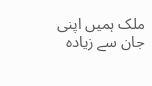ملک ہمیں اپنی جان سے زیادہ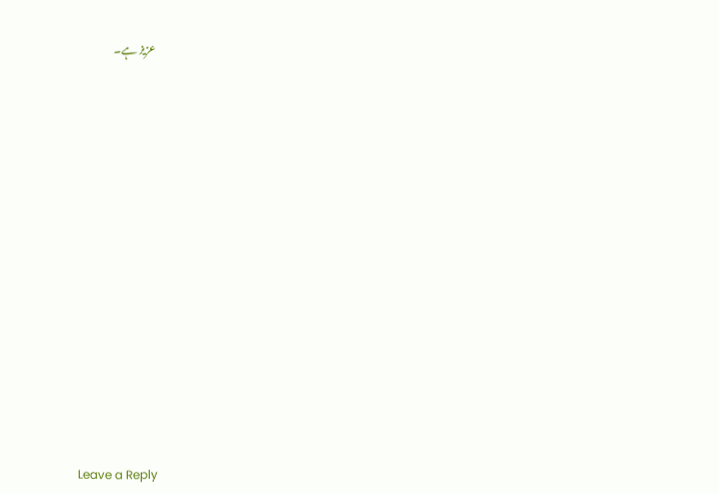عزیز ہے۔















Leave a Reply